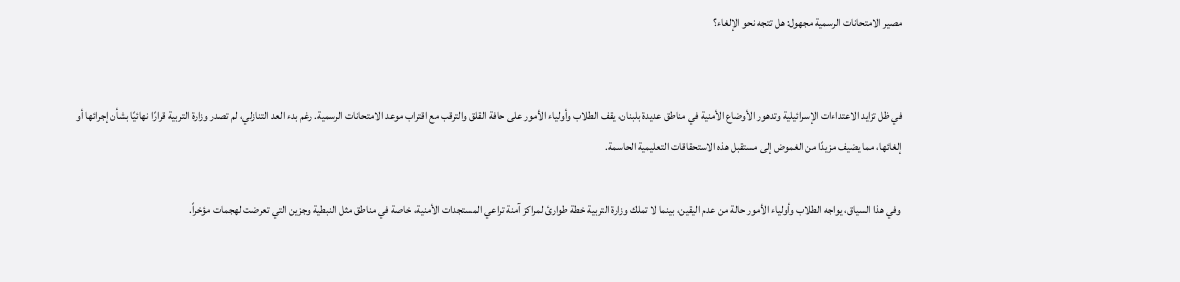مصير الامتحانات الرسمية مجهول: هل تتجه نحو الإلغاء؟


في ظل تزايد الاعتداءات الإسرائيلية وتدهور الأوضاع الأمنية في مناطق عديدة بلبنان، يقف الطلاب وأولياء الأمور على حافة القلق والترقب مع اقتراب موعد الامتحانات الرسمية. رغم بدء العد التنازلي، لم تصدر وزارة التربية قرارًا نهائيًا بشأن إجرائها أو إلغائها، مما يضيف مزيدًا من الغموض إلى مستقبل هذه الاستحقاقات التعليمية الحاسمة.

وفي هذا السياق، يواجه الطلاب وأولياء الأمور حالة من عدم اليقين، بينما لا تملك وزارة التربية خطة طوارئ لمراكز آمنة تراعي المستجدات الأمنية، خاصة في مناطق مثل النبطية وجزين التي تعرضت لهجمات مؤخراً.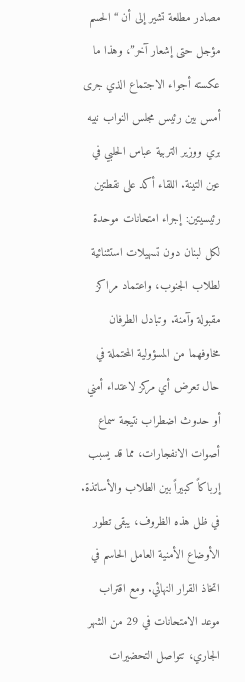مصادر مطلعة تشير إلى أن “الحسم مؤجل حتى إشعار آخر”، وهذا ما عكسته أجواء الاجتماع الذي جرى أمس بين رئيس مجلس النواب نبيه بري ووزير التربية عباس الحلبي في عين التينة. اللقاء أكد على نقطتين رئيسيتين: إجراء امتحانات موحدة لكل لبنان دون تسهيلات استثنائية لطلاب الجنوب، واعتماد مراكز مقبولة وآمنة. وتبادل الطرفان مخاوفهما من المسؤولية المحتملة في حال تعرض أي مركز لاعتداء أمني أو حدوث اضطراب نتيجة سماع أصوات الانفجارات، مما قد يسبب إرباكاً كبيراً بين الطلاب والأساتذة.
في ظل هذه الظروف، يبقى تطور الأوضاع الأمنية العامل الحاسم في اتخاذ القرار النهائي. ومع اقتراب موعد الامتحانات في 29 من الشهر الجاري، تتواصل التحضيرات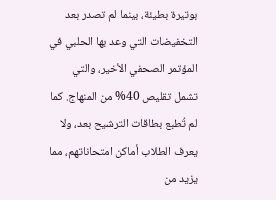بوتيرة بطيئة، بينما لم تصدر بعد التخفيضات التي وعد بها الحلبي في المؤتمر الصحفي الأخير، والتي تشمل تقليص 40% من المنهاج. كما لم تُطبع بطاقات الترشيح بعد، ولا يعرف الطلاب أماكن امتحاناتهم، مما يزيد من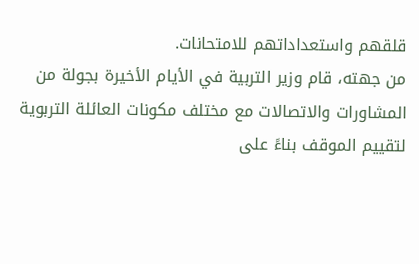قلقهم واستعداداتهم للامتحانات.
من جهته، قام وزير التربية في الأيام الأخيرة بجولة من المشاورات والاتصالات مع مختلف مكونات العائلة التربوية لتقييم الموقف بناءً على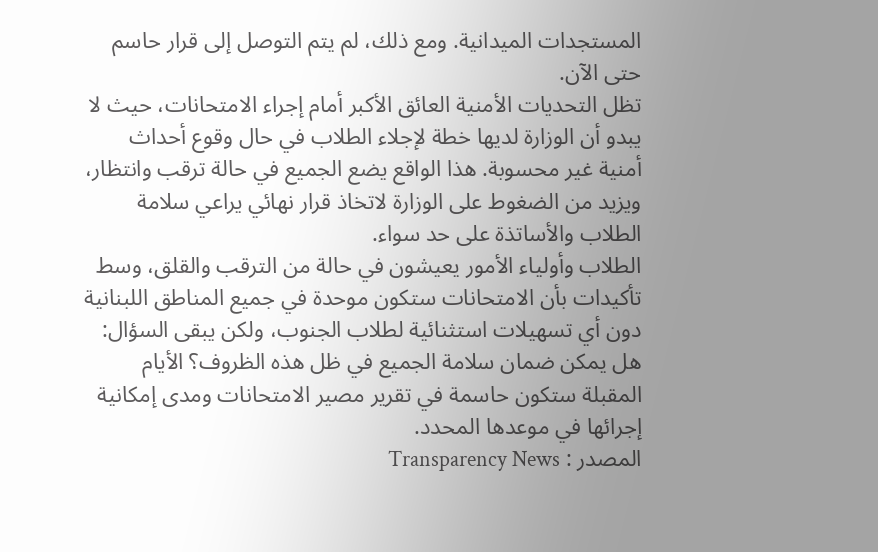المستجدات الميدانية. ومع ذلك، لم يتم التوصل إلى قرار حاسم حتى الآن.
تظل التحديات الأمنية العائق الأكبر أمام إجراء الامتحانات، حيث لا يبدو أن الوزارة لديها خطة لإجلاء الطلاب في حال وقوع أحداث أمنية غير محسوبة. هذا الواقع يضع الجميع في حالة ترقب وانتظار، ويزيد من الضغوط على الوزارة لاتخاذ قرار نهائي يراعي سلامة الطلاب والأساتذة على حد سواء.
الطلاب وأولياء الأمور يعيشون في حالة من الترقب والقلق، وسط تأكيدات بأن الامتحانات ستكون موحدة في جميع المناطق اللبنانية دون أي تسهيلات استثنائية لطلاب الجنوب، ولكن يبقى السؤال: هل يمكن ضمان سلامة الجميع في ظل هذه الظروف؟ الأيام المقبلة ستكون حاسمة في تقرير مصير الامتحانات ومدى إمكانية إجرائها في موعدها المحدد.
المصدر : Transparency News